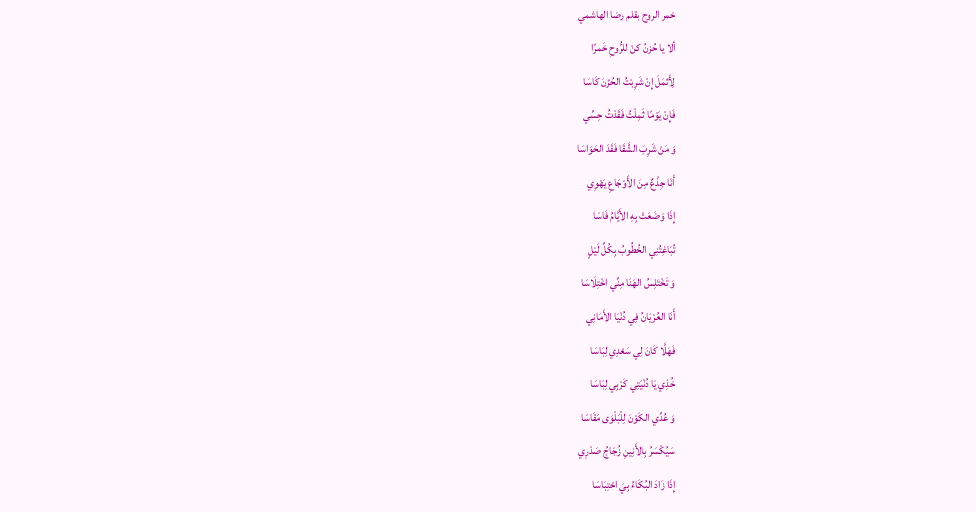خمر الروح بقلم رضا الهاشمي
ألا يا حُزنُ كنْ للرُّوحِ خَمرًا
لِأَثمَلَ إِنْ شَرِبْتُ الحُزْنَ كَاسَا
فَإِنْ يَوْمًا ثَمِلْتُ فَقَدْتُ حِسِّي
وَ مَنْ شَرِبَ الشَّقَا فَقَدَ الحَوَاسَا
أَنَا جِذْعٌ مِنَ الأَوْجَاعِ يَهْوِي
إِذَا وَضَعَتْ بِهِ الأَيَّامُ فَاسَا
تُبَاغِتُنِي الخُطُوبُ بِكُلِّ لَيْلٍ
وَ تَخْتَلِسُ الهَنَا مِنِّي اخْتِلَاسَا
أَنَا العُرْيَانُ فِي دُنْيَا الأَمَانِي
فَهَلَّا كَانَ لِي سَعْدِي لِبَاسَا
خُذِي يَا دُنْيَتِي كَرْبِي لِبَاسَا
وَ عُدِّي الكَوْنَ لِلْبَلْوَى مَقَاسَا
سَيُكْسَرُ بِالأَنِينِ زُجَاجُ صَدْرِي
إِذَا زَادَ البُكَاءُ بِيَ احْتِبَاسَا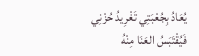يُعَادُ بِجُعْبَتِي تَغْرِيدُ حُزْنِي
فَيُقْتَبَسُ العَنَا مِنْهُ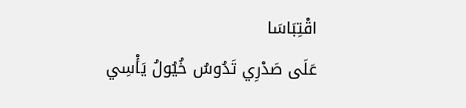اقْتِبَاسَا
عَلَى صَدْرِي تَدُوسُ خُيُولُ يَأْسِي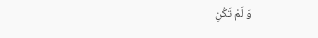وَ لَمْ تَكُنِ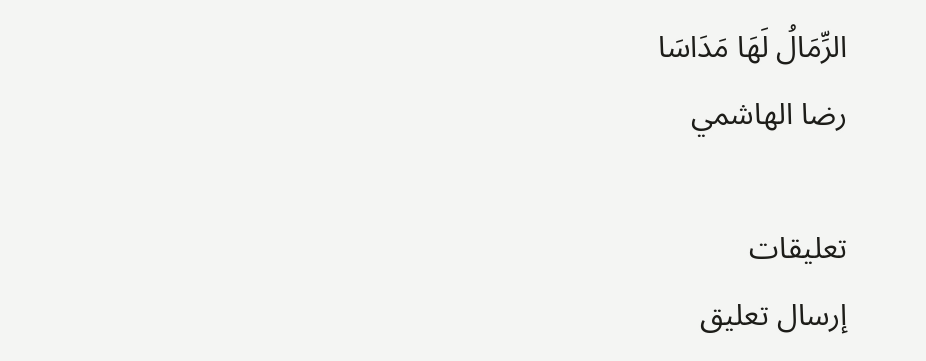الرِّمَالُ لَهَا مَدَاسَا
رضا الهاشمي

تعليقات
إرسال تعليق